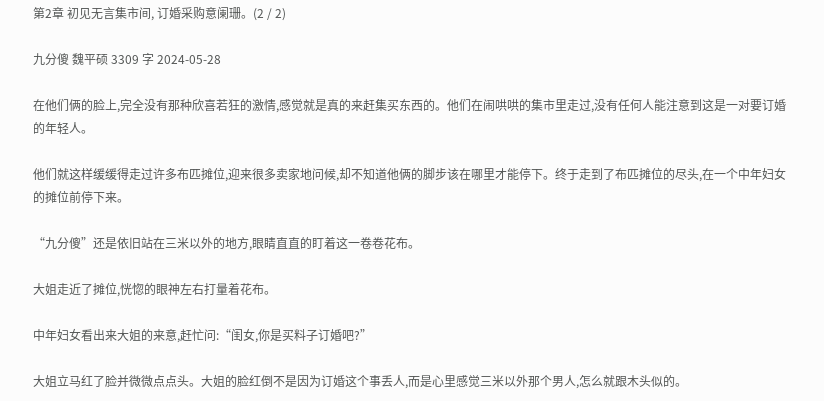第2章 初见无言集市间, 订婚采购意阑珊。(2 / 2)

九分傻 魏平硕 3309 字 2024-05-28

在他们俩的脸上,完全没有那种欣喜若狂的激情,感觉就是真的来赶集买东西的。他们在闹哄哄的集市里走过,没有任何人能注意到这是一对要订婚的年轻人。

他们就这样缓缓得走过许多布匹摊位,迎来很多卖家地问候,却不知道他俩的脚步该在哪里才能停下。终于走到了布匹摊位的尽头,在一个中年妇女的摊位前停下来。

“九分傻”还是依旧站在三米以外的地方,眼睛直直的盯着这一卷卷花布。

大姐走近了摊位,恍惚的眼神左右打量着花布。

中年妇女看出来大姐的来意,赶忙问:“闺女,你是买料子订婚吧?”

大姐立马红了脸并微微点点头。大姐的脸红倒不是因为订婚这个事丢人,而是心里感觉三米以外那个男人,怎么就跟木头似的。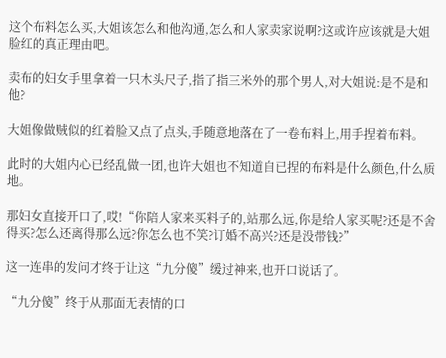这个布料怎么买,大姐该怎么和他沟通,怎么和人家卖家说啊?这或许应该就是大姐脸红的真正理由吧。

卖布的妇女手里拿着一只木头尺子,指了指三米外的那个男人,对大姐说:是不是和他?

大姐像做贼似的红着脸又点了点头,手随意地落在了一卷布料上,用手捏着布料。

此时的大姐内心已经乱做一团,也许大姐也不知道自已捏的布料是什么颜色,什么质地。

那妇女直接开口了,哎!“你陪人家来买料子的,站那么远,你是给人家买呢?还是不舍得买?怎么还离得那么远?你怎么也不笑?订婚不高兴?还是没带钱?”

这一连串的发问才终于让这“九分傻”缓过神来,也开口说话了。

“九分傻”终于从那面无表情的口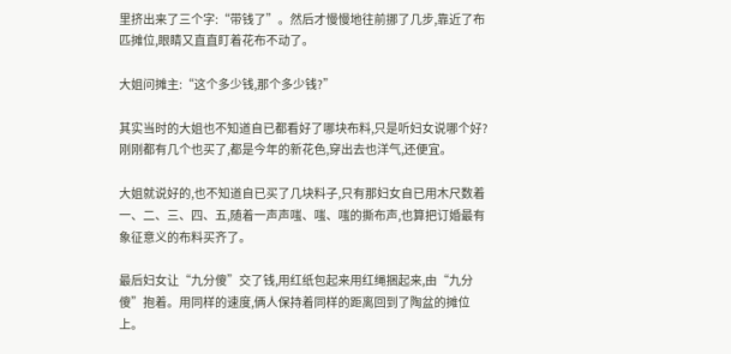里挤出来了三个字:“带钱了”。然后才慢慢地往前挪了几步,靠近了布匹摊位,眼睛又直直盯着花布不动了。

大姐问摊主:“这个多少钱,那个多少钱?”

其实当时的大姐也不知道自已都看好了哪块布料,只是听妇女说哪个好?刚刚都有几个也买了,都是今年的新花色,穿出去也洋气,还便宜。

大姐就说好的,也不知道自已买了几块料子,只有那妇女自已用木尺数着一、二、三、四、五,随着一声声嗤、嗤、嗤的撕布声,也算把订婚最有象征意义的布料买齐了。

最后妇女让“九分傻”交了钱,用红纸包起来用红绳捆起来,由“九分傻”抱着。用同样的速度,俩人保持着同样的距离回到了陶盆的摊位上。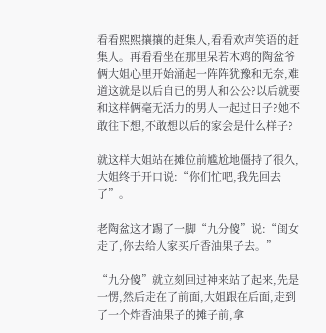看看熙熙攘攘的赶集人,看看欢声笑语的赶集人。再看看坐在那里呆若木鸡的陶盆爷俩大姐心里开始涌起一阵阵犹豫和无奈,难道这就是以后自已的男人和公公?以后就要和这样俩毫无活力的男人一起过日子?她不敢往下想,不敢想以后的家会是什么样子?

就这样大姐站在摊位前尴尬地僵持了很久,大姐终于开口说:“你们忙吧,我先回去了”。

老陶盆这才踢了一脚“九分傻”说:“闺女走了,你去给人家买斤香油果子去。”

“九分傻”就立刻回过神来站了起来,先是一愣,然后走在了前面,大姐跟在后面,走到了一个炸香油果子的摊子前,拿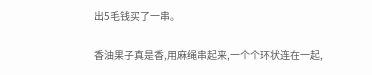出5毛钱买了一串。

香油果子真是香,用麻绳串起来,一个个环状连在一起,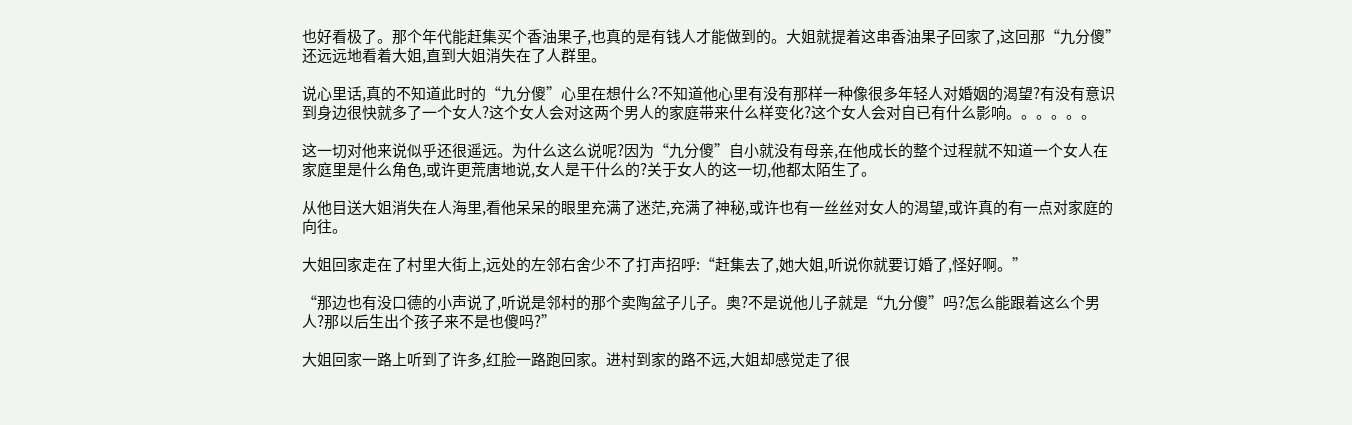也好看极了。那个年代能赶集买个香油果子,也真的是有钱人才能做到的。大姐就提着这串香油果子回家了,这回那“九分傻”还远远地看着大姐,直到大姐消失在了人群里。

说心里话,真的不知道此时的“九分傻”心里在想什么?不知道他心里有没有那样一种像很多年轻人对婚姻的渴望?有没有意识到身边很快就多了一个女人?这个女人会对这两个男人的家庭带来什么样变化?这个女人会对自已有什么影响。。。。。。

这一切对他来说似乎还很遥远。为什么这么说呢?因为“九分傻”自小就没有母亲,在他成长的整个过程就不知道一个女人在家庭里是什么角色,或许更荒唐地说,女人是干什么的?关于女人的这一切,他都太陌生了。

从他目送大姐消失在人海里,看他呆呆的眼里充满了迷茫,充满了神秘,或许也有一丝丝对女人的渴望,或许真的有一点对家庭的向往。

大姐回家走在了村里大街上,远处的左邻右舍少不了打声招呼:“赶集去了,她大姐,听说你就要订婚了,怪好啊。”

“那边也有没口德的小声说了,听说是邻村的那个卖陶盆子儿子。奥?不是说他儿子就是“九分傻”吗?怎么能跟着这么个男人?那以后生出个孩子来不是也傻吗?”

大姐回家一路上听到了许多,红脸一路跑回家。进村到家的路不远,大姐却感觉走了很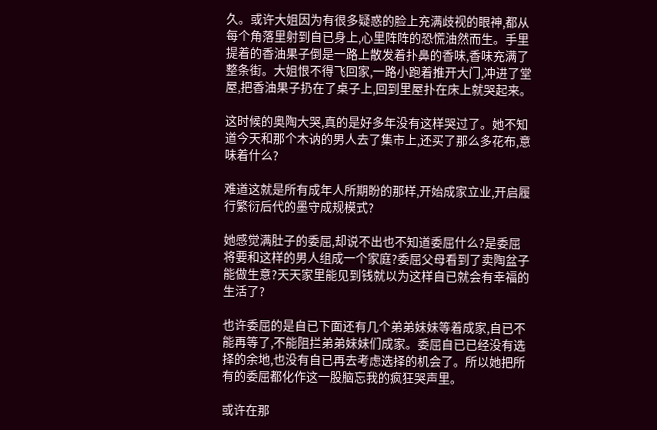久。或许大姐因为有很多疑惑的脸上充满歧视的眼神,都从每个角落里射到自已身上,心里阵阵的恐慌油然而生。手里提着的香油果子倒是一路上散发着扑鼻的香味,香味充满了整条街。大姐恨不得飞回家,一路小跑着推开大门,冲进了堂屋,把香油果子扔在了桌子上,回到里屋扑在床上就哭起来。

这时候的奥陶大哭,真的是好多年没有这样哭过了。她不知道今天和那个木讷的男人去了集市上,还买了那么多花布,意味着什么?

难道这就是所有成年人所期盼的那样,开始成家立业,开启履行繁衍后代的墨守成规模式?

她感觉满肚子的委屈,却说不出也不知道委屈什么?是委屈将要和这样的男人组成一个家庭?委屈父母看到了卖陶盆子能做生意?天天家里能见到钱就以为这样自已就会有幸福的生活了?

也许委屈的是自已下面还有几个弟弟妹妹等着成家,自已不能再等了,不能阻拦弟弟妹妹们成家。委屈自已已经没有选择的余地,也没有自已再去考虑选择的机会了。所以她把所有的委屈都化作这一股脑忘我的疯狂哭声里。

或许在那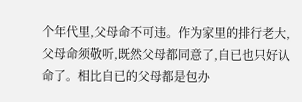个年代里,父母命不可违。作为家里的排行老大,父母命须敬听,既然父母都同意了,自已也只好认命了。相比自已的父母都是包办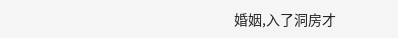婚姻,入了洞房才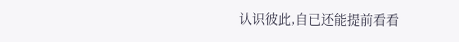认识彼此,自已还能提前看看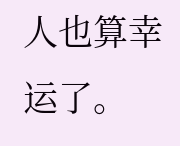人也算幸运了。